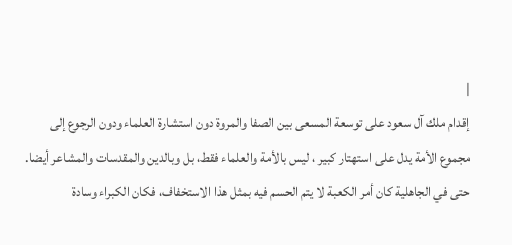|
إقدام ملك آل سعود على توسعة المسعى بين الصفا والمروة دون استشارة العلماء ودون الرجوع إلى مجموع الأمة يدل على استهتار كبير ، ليس بالأمة والعلماء فقط، بل وبالدين والمقدسات والمشاعر أيضا.
حتى في الجاهلية كان أمر الكعبة لا يتم الحسم فيه بمثل هذا الاستخفاف، فكان الكبراء وسادة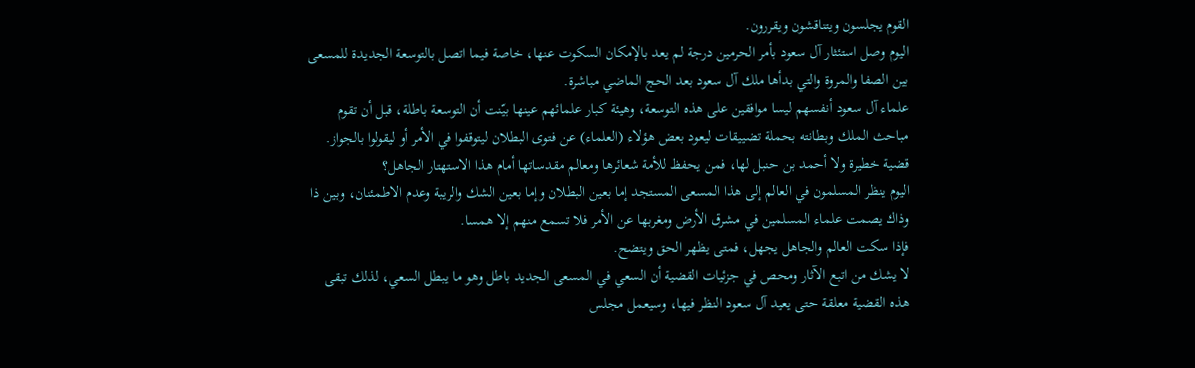القوم يجلسون ويتناقشون ويقررون.
اليوم وصل استئثار آل سعود بأمر الحرمين درجة لم يعد بالإمكان السكوت عنها، خاصة فيما اتصل بالتوسعة الجديدة للمسعى بين الصفا والمروة والتي بدأها ملك آل سعود بعد الحج الماضي مباشرة.
علماء آل سعود أنفسهم ليسا موافقين على هذه التوسعة، وهيئة كبار علمائهم عينها بيّنت أن التوسعة باطلة، قبل أن تقوم مباحث الملك وبطانته بحملة تضييقات ليعود بعض هؤلاء (العلماء) عن فتوى البطلان ليتوقفوا في الأمر أو ليقولوا بالجواز.
قضية خطيرة ولا أحمد بن حنبل لها، فمن يحفظ للأمة شعائرها ومعالم مقدساتها أمام هذا الاستهتار الجاهل؟
اليوم ينظر المسلمون في العالم إلى هذا المسعى المستجد إما بعين البطلان وإما بعين الشك والريبة وعدم الاطمئنان، وبين ذا وذاك يصمت علماء المسلمين في مشرق الأرض ومغربها عن الأمر فلا تسمع منهم إلا همسا.
فإذا سكت العالم والجاهل يجهل، فمتى يظهر الحق ويتضح.
لا يشك من اتبع الآثار ومحص في جزئيات القضية أن السعي في المسعى الجديد باطل وهو ما يبطل السعي، لذلك تبقى هذه القضية معلقة حتى يعيد آل سعود النظر فيها، وسيعمل مجلس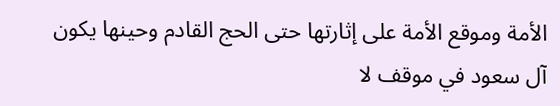الأمة وموقع الأمة على إثارتها حتى الحج القادم وحينها يكون آل سعود في موقف لا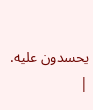يحسدون عليه.
|